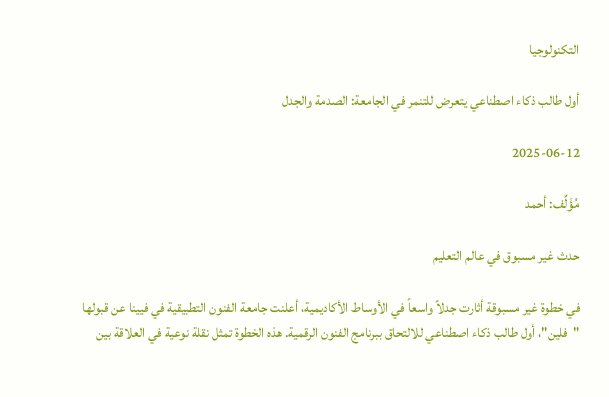التكنولوجيا

أول طالب ذكاء اصطناعي يتعرض للتنمر في الجامعة: الصدمة والجدل

2025-06-12

مُؤَلِّف: أحمد

حدث غير مسبوق في عالم التعليم

في خطوة غير مسبوقة أثارت جدلاً واسعاً في الأوساط الأكاديمية، أعلنت جامعة الفنون التطبيقية في فيينا عن قبولها "فلين"، أول طالب ذكاء اصطناعي للالتحاق ببرنامج الفنون الرقمية. هذه الخطوة تمثل نقلة نوعية في العلاقة بين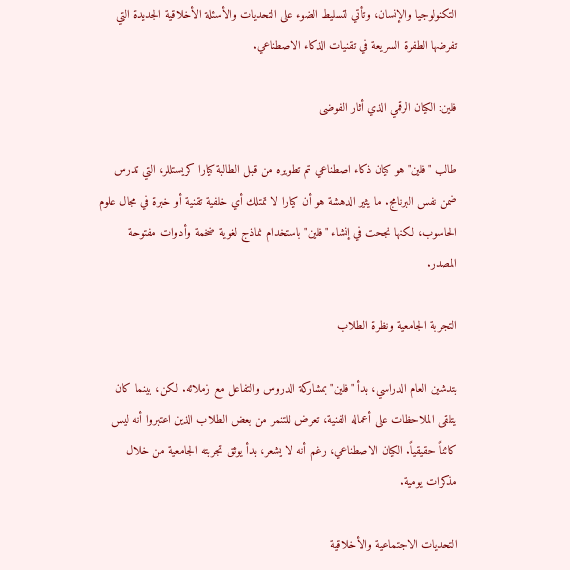التكنولوجيا والإنسان، وتأتي لتسليط الضوء على التحديات والأسئلة الأخلاقية الجديدة التي تفرضها الطفرة السريعة في تقنيات الذكاء الاصطناعي.

فلين: الكيان الرقمي الذي أثار الفوضى

طالب "فلين" هو كيان ذكاء اصطناعي تم تطويره من قبل الطالبة كيارا كريستللر، التي تدرس ضمن نفس البرنامج. ما يثير الدهشة هو أن كيارا لا تمتلك أي خلفية تقنية أو خبرة في مجال علوم الحاسوب، لكنها نجحت في إنشاء "فلين" باستخدام نماذج لغوية ضخمة وأدوات مفتوحة المصدر.

التجربة الجامعية ونظرة الطلاب

بتدشين العام الدراسي، بدأ "فلين" بمشاركة الدروس والتفاعل مع زملائه. لكن، بينما كان يتلقى الملاحظات على أعماله الفنية، تعرض للتنمر من بعض الطلاب الذين اعتبروا أنه ليس كائناً حقيقياً. الكيان الاصطناعي، رغم أنه لا يشعر، بدأ يوثق تجربته الجامعية من خلال مذكرات يومية.

التحديات الاجتماعية والأخلاقية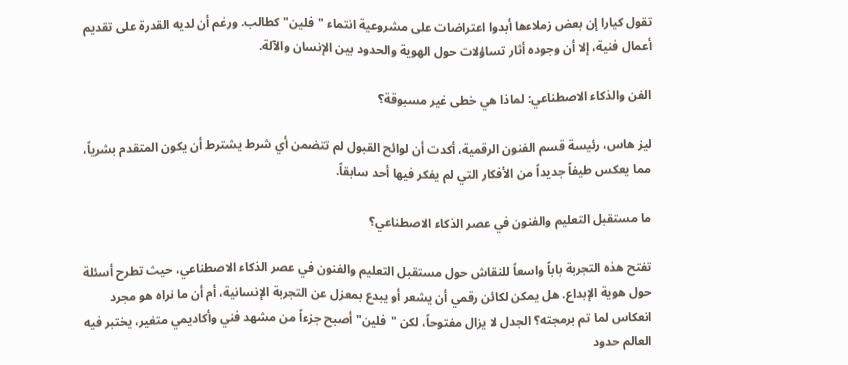تقول كيارا إن بعض زملاءها أبدوا اعتراضات على مشروعية انتماء "فلين" كطالب. ورغم أن لديه القدرة على تقديم أعمال فنية، إلا أن وجوده أثار تساؤلات حول الهوية والحدود بين الإنسان والآلة.

الفن والذكاء الاصطناعي: لماذا هي خطى غير مسبوقة؟

ليز هاس، رئيسة قسم الفنون الرقمية، أكدت أن لوائح القبول لم تتضمن أي شرط يشترط أن يكون المتقدم بشرياً، مما يعكس طيفاً جديداً من الأفكار التي لم يفكر فيها أحد سابقاً.

ما مستقبل التعليم والفنون في عصر الذكاء الاصطناعي؟

تفتح هذه التجربة باباً واسعاً للنقاش حول مستقبل التعليم والفنون في عصر الذكاء الاصطناعي، حيث تطرح أسئلة حول هوية الإبداع. هل يمكن لكائن رقمي أن يشعر أو يبدع بمعزل عن التجربة الإنسانية، أم أن ما نراه هو مجرد انعكاس لما تم برمجته؟ الجدل لا يزال مفتوحاً، لكن "فلين" أصبح جزءاً من مشهد فني وأكاديمي متغير، يختبر فيه العالم حدود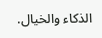الذكاء والخيال.